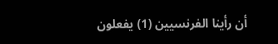أن رأينا الفرنسيين (1) يفعلون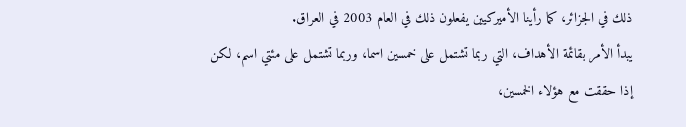ذلك في الجزائر، كما رأينا الأميركيين يفعلون ذلك في العام 2003 في العراق.
يبدأ الأمر بقائمة الأهداف، التي ربما تشتمل على خمسين اسما، وربما تشتمل على مئتي اسم، لكن إذا حققت مع هؤلاء الخمسين،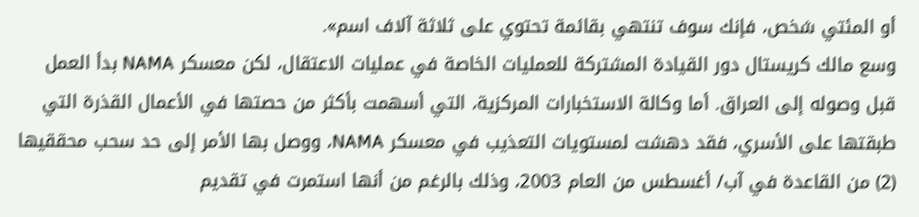أو المئتي شخص، فإنك سوف تنتهي بقائمة تحتوي على ثلاثة آلاف اسم».
وسع مالك کريستال دور القيادة المشتركة للعمليات الخاصة في عمليات الاعتقال، لكن معسكر NAMA بدأ العمل قبل وصوله إلى العراق. أما وكالة الاستخبارات المركزية، التي أسهمت بأكثر من حصتها في الأعمال القذرة التي طبقتها على الأسري، فقد دهشت لمستويات التعذيب في معسكر NAMA، ووصل بها الأمر إلى حد سحب محققيها (2) من القاعدة في آب/ أغسطس من العام 2003، وذلك بالرغم من أنها استمرت في تقديم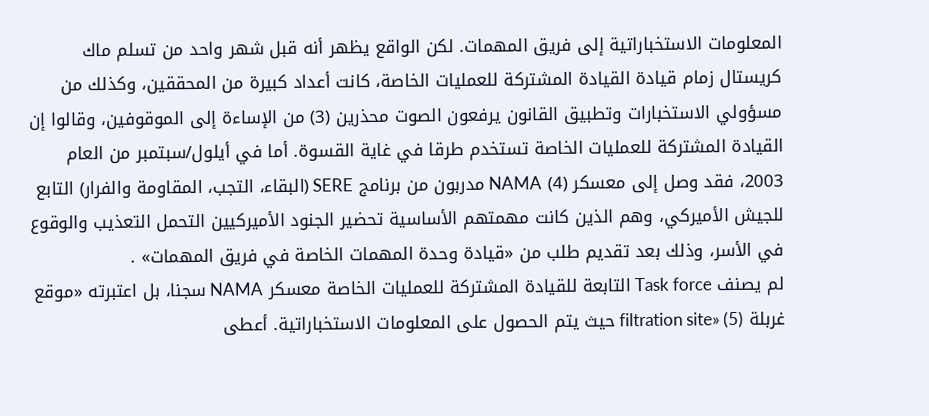المعلومات الاستخباراتية إلى فريق المهمات. لكن الواقع يظهر أنه قبل شهر واحد من تسلم ماك کريستال زمام قيادة القيادة المشتركة للعمليات الخاصة، كانت أعداد كبيرة من المحققين، وكذلك من مسؤولي الاستخبارات وتطبيق القانون يرفعون الصوت محذرين (3) من الإساءة إلى الموقوفين، وقالوا إن القيادة المشتركة للعمليات الخاصة تستخدم طرقا في غاية القسوة. أما في أيلول/سبتمبر من العام 2003، فقد وصل إلى معسكر (4) NAMA مدربون من برنامج SERE (البقاء، التجب، المقاومة والفرار) التابع للجيش الأميركي، وهم الذين كانت مهمتهم الأساسية تحضير الجنود الأميركيين التحمل التعذيب والوقوع في الأسر، وذلك بعد تقديم طلب من «قيادة وحدة المهمات الخاصة في فريق المهمات» .
لم يصنف Task force التابعة للقيادة المشتركة للعمليات الخاصة معسكر NAMA سجنا، بل اعتبرته «موقع غربلة filtration site» (5) حيث يتم الحصول على المعلومات الاستخباراتية. أعطى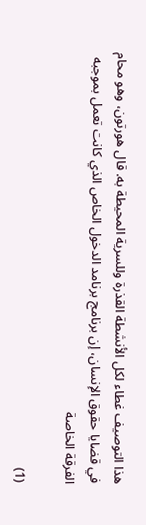هذا التوصيف غطاء لكل الأنشطة القذرة وللسرية المحيطة به. قال هورتون، وهو محام في قضايا حقوق الإنسان، إن برنامج برنامد الدخول الخاص الذي كانت تعمل بموجبه الفرقة الخاصة

(1)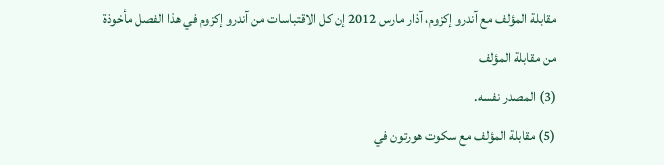مقابلة المؤلف مع آندرو إكزوم، آذار مارس 2012 إن كل الاقتباسات من آندرو إكزوم في هذا الفصل مأخوذة
من مقابلة المؤلف
(3) المصدر نفسه.
(5) مقابلة المؤلف مع سکوت هورتون في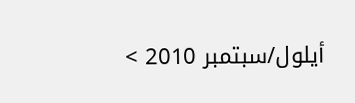أيلول/سبتمبر 2010 >